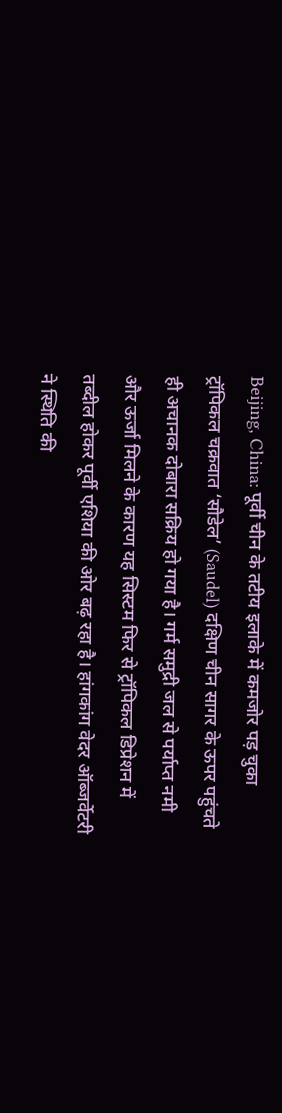Beijing, China: पूर्वी चीन के तटीय इलाके में कमजोर पड़ चुका ट्रॉपिकल चक्रवात ‘सौडेल’ (Saudel) दक्षिण चीन सागर के ऊपर पहुंचते ही अचानक दोबारा सक्रिय हो गया है। गर्म समुद्री जल से पर्याप्त नमी और ऊर्जा मिलने के कारण यह सिस्टम फिर से ट्रॉपिकल डिप्रेशन में तब्दील होकर पूर्वी एशिया की ओर बढ़ रहा है। हांगकांग वेदर ऑब्जर्वेटरी ने स्थिति की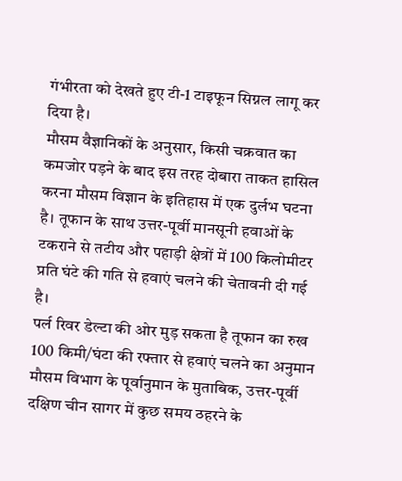गंभीरता को देखते हुए टी-1 टाइफून सिग्नल लागू कर दिया है।
मौसम वैज्ञानिकों के अनुसार, किसी चक्रवात का कमजोर पड़ने के बाद इस तरह दोबारा ताकत हासिल करना मौसम विज्ञान के इतिहास में एक दुर्लभ घटना है। तूफान के साथ उत्तर-पूर्वी मानसूनी हवाओं के टकराने से तटीय और पहाड़ी क्षेत्रों में 100 किलोमीटर प्रति घंटे की गति से हवाएं चलने की चेतावनी दी गई है।
पर्ल रिवर डेल्टा की ओर मुड़ सकता है तूफान का रुख
100 किमी/घंटा की रफ्तार से हवाएं चलने का अनुमान
मौसम विभाग के पूर्वानुमान के मुताबिक, उत्तर-पूर्वी दक्षिण चीन सागर में कुछ समय ठहरने के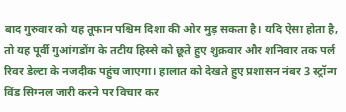बाद गुरुवार को यह तूफान पश्चिम दिशा की ओर मुड़ सकता है। यदि ऐसा होता है, तो यह पूर्वी गुआंगडोंग के तटीय हिस्से को छूते हुए शुक्रवार और शनिवार तक पर्ल रिवर डेल्टा के नजदीक पहुंच जाएगा। हालात को देखते हुए प्रशासन नंबर 3 स्ट्रॉन्ग विंड सिग्नल जारी करने पर विचार कर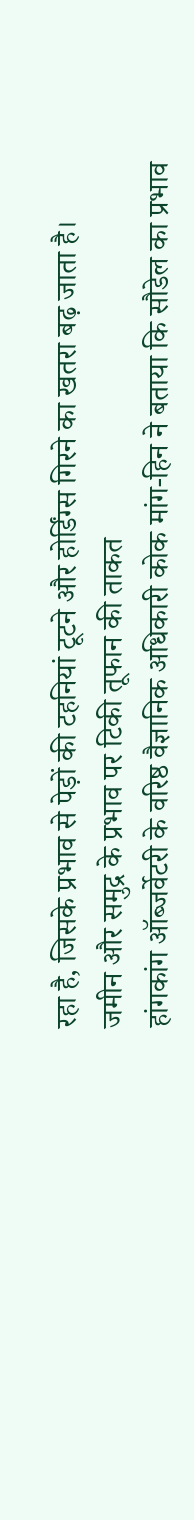रहा है, जिसके प्रभाव से पेड़ों की टहनियां टूटने और होर्डिंग्स गिरने का खतरा बढ़ जाता है।
जमीन और समुद्र के प्रभाव पर टिकी तूफान की ताकत
हांगकांग ऑब्जर्वेटरी के वरिष्ठ वैज्ञानिक अधिकारी कोक मांग-हिन ने बताया कि सौडेल का प्रभाव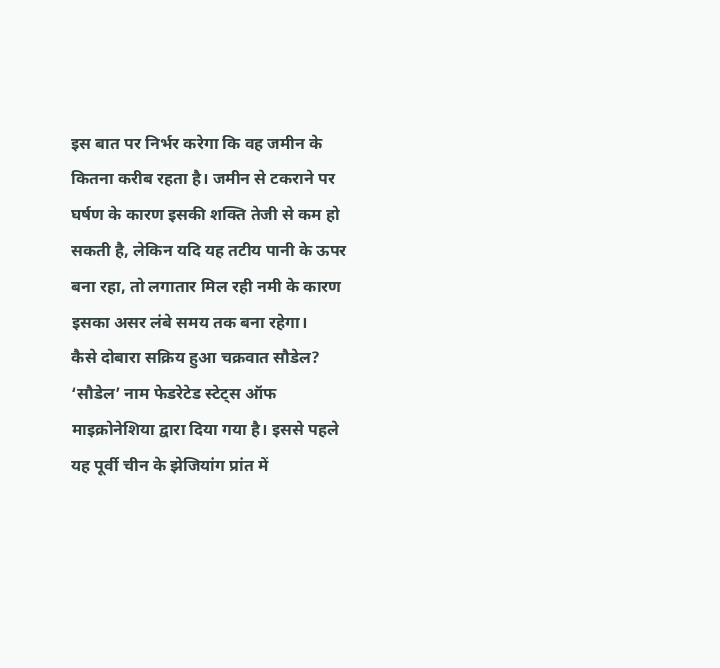इस बात पर निर्भर करेगा कि वह जमीन के कितना करीब रहता है। जमीन से टकराने पर घर्षण के कारण इसकी शक्ति तेजी से कम हो सकती है, लेकिन यदि यह तटीय पानी के ऊपर बना रहा, तो लगातार मिल रही नमी के कारण इसका असर लंबे समय तक बना रहेगा।
कैसे दोबारा सक्रिय हुआ चक्रवात सौडेल?
‘सौडेल’ नाम फेडरेटेड स्टेट्स ऑफ माइक्रोनेशिया द्वारा दिया गया है। इससे पहले यह पूर्वी चीन के झेजियांग प्रांत में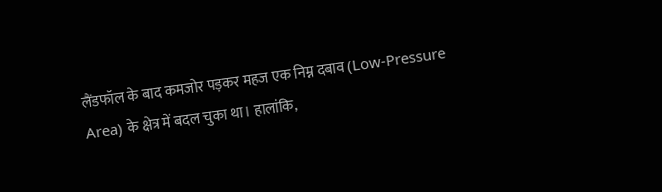लैंडफॉल के बाद कमजोर पड़कर महज एक निम्न दबाव (Low-Pressure Area) के क्षेत्र में बदल चुका था। हालांकि,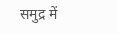समुद्र में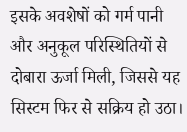इसके अवशेषों को गर्म पानी और अनुकूल परिस्थितियों से दोबारा ऊर्जा मिली, जिससे यह सिस्टम फिर से सक्रिय हो उठा।